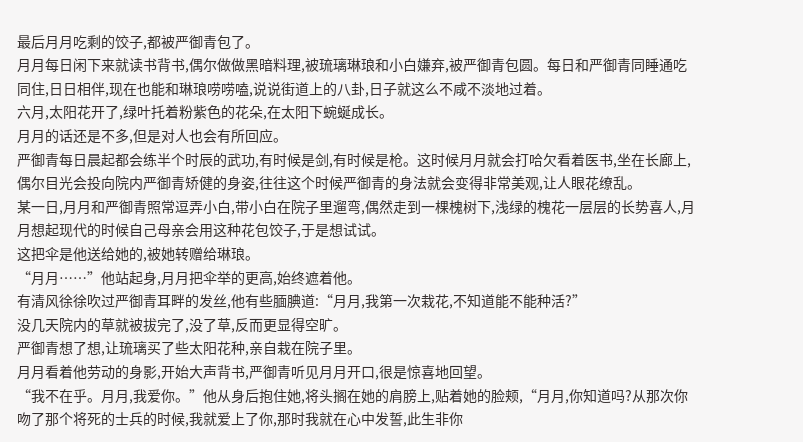最后月月吃剩的饺子,都被严御青包了。
月月每日闲下来就读书背书,偶尔做做黑暗料理,被琉璃琳琅和小白嫌弃,被严御青包圆。每日和严御青同睡通吃同住,日日相伴,现在也能和琳琅唠唠嗑,说说街道上的八卦,日子就这么不咸不淡地过着。
六月,太阳花开了,绿叶托着粉紫色的花朵,在太阳下蜿蜒成长。
月月的话还是不多,但是对人也会有所回应。
严御青每日晨起都会练半个时辰的武功,有时候是剑,有时候是枪。这时候月月就会打哈欠看着医书,坐在长廊上,偶尔目光会投向院内严御青矫健的身姿,往往这个时候严御青的身法就会变得非常美观,让人眼花缭乱。
某一日,月月和严御青照常逗弄小白,带小白在院子里遛弯,偶然走到一棵槐树下,浅绿的槐花一层层的长势喜人,月月想起现代的时候自己母亲会用这种花包饺子,于是想试试。
这把伞是他送给她的,被她转赠给琳琅。
“月月……”他站起身,月月把伞举的更高,始终遮着他。
有清风徐徐吹过严御青耳畔的发丝,他有些腼腆道:“月月,我第一次栽花,不知道能不能种活?”
没几天院内的草就被拔完了,没了草,反而更显得空旷。
严御青想了想,让琉璃买了些太阳花种,亲自栽在院子里。
月月看着他劳动的身影,开始大声背书,严御青听见月月开口,很是惊喜地回望。
“我不在乎。月月,我爱你。”他从身后抱住她,将头搁在她的肩膀上,贴着她的脸颊,“月月,你知道吗?从那次你吻了那个将死的士兵的时候,我就爱上了你,那时我就在心中发誓,此生非你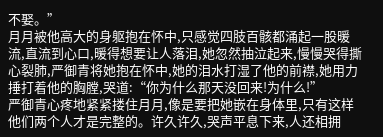不娶。”
月月被他高大的身躯抱在怀中,只感觉四肢百骸都涌起一股暖流,直流到心口,暖得想要让人落泪,她忽然抽泣起来,慢慢哭得撕心裂肺,严御青将她抱在怀中,她的泪水打湿了他的前襟,她用力捶打着他的胸膛,哭道:“你为什么那天没回来!为什么!”
严御青心疼地紧紧搂住月月,像是要把她嵌在身体里,只有这样他们两个人才是完整的。许久许久,哭声平息下来,人还相拥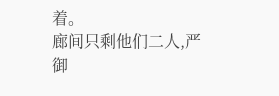着。
廊间只剩他们二人,严御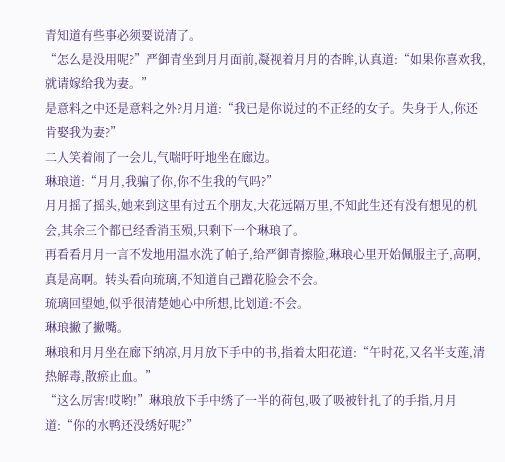青知道有些事必须要说清了。
“怎么是没用呢?”严御青坐到月月面前,凝视着月月的杏眸,认真道:“如果你喜欢我,就请嫁给我为妻。”
是意料之中还是意料之外?月月道:“我已是你说过的不正经的女子。失身于人,你还肯娶我为妻?”
二人笑着闹了一会儿,气喘吁吁地坐在廊边。
琳琅道:“月月,我骗了你,你不生我的气吗?”
月月摇了摇头,她来到这里有过五个朋友,大花远隔万里,不知此生还有没有想见的机会,其余三个都已经香消玉殒,只剩下一个琳琅了。
再看看月月一言不发地用温水洗了帕子,给严御青擦脸,琳琅心里开始佩服主子,高啊,真是高啊。转头看向琉璃,不知道自己蹭花脸会不会。
琉璃回望她,似乎很清楚她心中所想,比划道:不会。
琳琅撇了撇嘴。
琳琅和月月坐在廊下纳凉,月月放下手中的书,指着太阳花道:“午时花,又名半支莲,清热解毒,散瘀止血。”
“这么厉害!哎哟!”琳琅放下手中绣了一半的荷包,吸了吸被针扎了的手指,月月道:“你的水鸭还没绣好呢?”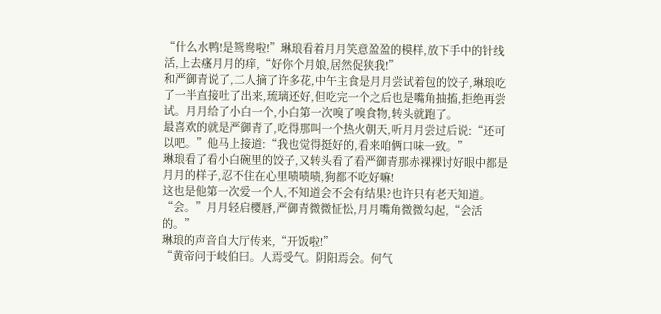“什么水鸭!是鸳鸯啦!”琳琅看着月月笑意盈盈的模样,放下手中的针线活,上去瘙月月的痒,“好你个月娘,居然促狭我!”
和严御青说了,二人摘了许多花,中午主食是月月尝试着包的饺子,琳琅吃了一半直接吐了出来,琉璃还好,但吃完一个之后也是嘴角抽搐,拒绝再尝试。月月给了小白一个,小白第一次嗅了嗅食物,转头就跑了。
最喜欢的就是严御青了,吃得那叫一个热火朝天,听月月尝过后说:“还可以吧。”他马上接道:“我也觉得挺好的,看来咱俩口味一致。”
琳琅看了看小白碗里的饺子,又转头看了看严御青那赤裸裸讨好眼中都是月月的样子,忍不住在心里啧啧啧,狗都不吃好嘛!
这也是他第一次爱一个人,不知道会不会有结果?也许只有老天知道。
“会。”月月轻启樱唇,严御青微微怔忪,月月嘴角微微勾起,“会活的。”
琳琅的声音自大厅传来,“开饭啦!”
“黄帝问于岐伯曰。人焉受气。阴阳焉会。何气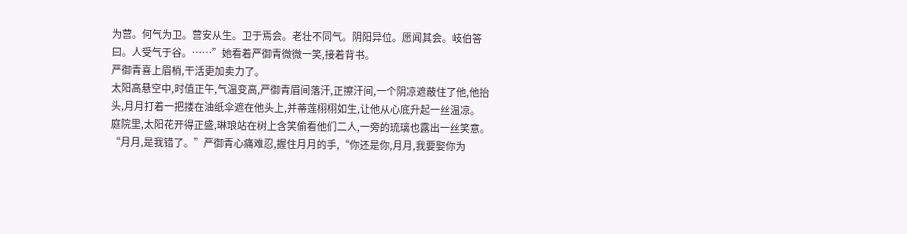为营。何气为卫。营安从生。卫于焉会。老壮不同气。阴阳异位。愿闻其会。岐伯答曰。人受气于谷。……”她看着严御青微微一笑,接着背书。
严御青喜上眉梢,干活更加卖力了。
太阳高悬空中,时值正午,气温变高,严御青眉间落汗,正擦汗间,一个阴凉遮蔽住了他,他抬头,月月打着一把搂在油纸伞遮在他头上,并蒂莲栩栩如生,让他从心底升起一丝温凉。
庭院里,太阳花开得正盛,琳琅站在树上含笑偷看他们二人,一旁的琉璃也露出一丝笑意。
“月月,是我错了。”严御青心痛难忍,握住月月的手,“你还是你,月月,我要娶你为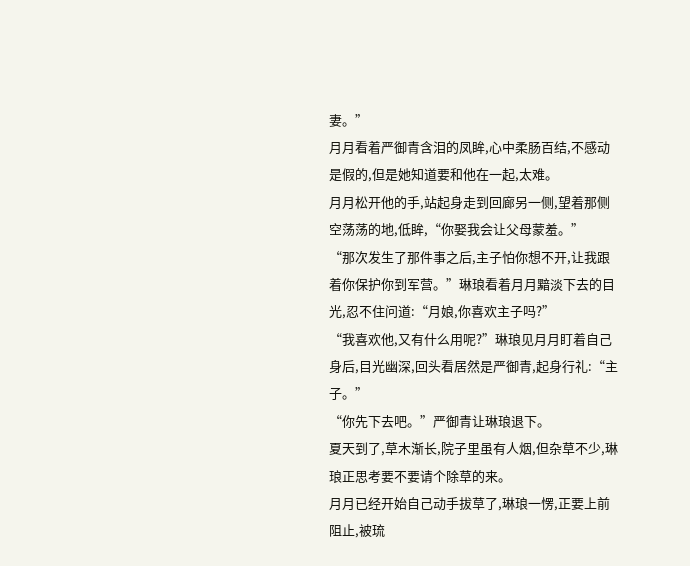妻。”
月月看着严御青含泪的凤眸,心中柔肠百结,不感动是假的,但是她知道要和他在一起,太难。
月月松开他的手,站起身走到回廊另一侧,望着那侧空荡荡的地,低眸,“你娶我会让父母蒙羞。”
“那次发生了那件事之后,主子怕你想不开,让我跟着你保护你到军营。”琳琅看着月月黯淡下去的目光,忍不住问道:“月娘,你喜欢主子吗?”
“我喜欢他,又有什么用呢?”琳琅见月月盯着自己身后,目光幽深,回头看居然是严御青,起身行礼:“主子。”
“你先下去吧。”严御青让琳琅退下。
夏天到了,草木渐长,院子里虽有人烟,但杂草不少,琳琅正思考要不要请个除草的来。
月月已经开始自己动手拔草了,琳琅一愣,正要上前阻止,被琉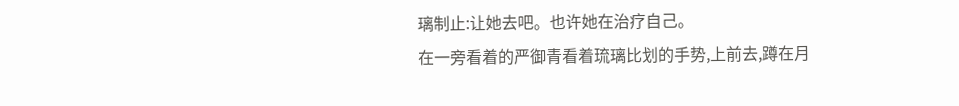璃制止:让她去吧。也许她在治疗自己。
在一旁看着的严御青看着琉璃比划的手势,上前去,蹲在月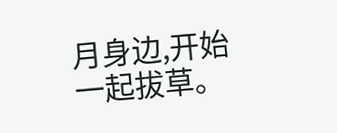月身边,开始一起拔草。